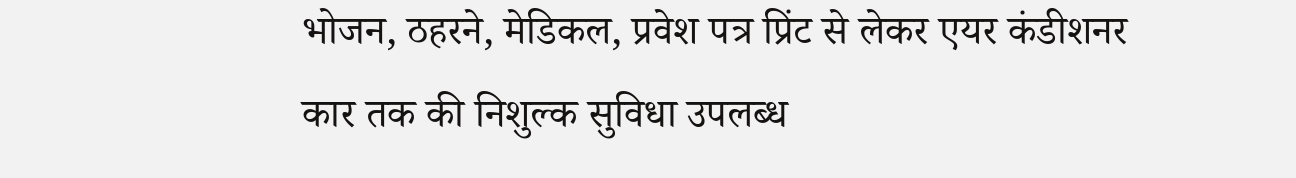भोजन, ठहरने, मेडिकल, प्रवेश पत्र प्रिंट से लेकर एयर कंडीशनर कार तक की निशुल्क सुविधा उपलब्ध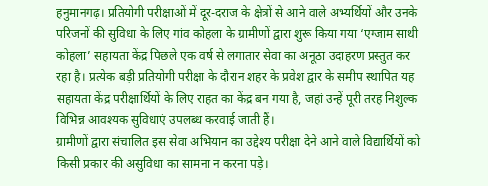हनुमानगढ़। प्रतियोगी परीक्षाओं में दूर-दराज के क्षेत्रों से आने वाले अभ्यर्थियों और उनके परिजनों की सुविधा के लिए गांव कोहला के ग्रामीणों द्वारा शुरू किया गया ‘एग्जाम साथी कोहला’ सहायता केंद्र पिछले एक वर्ष से लगातार सेवा का अनूठा उदाहरण प्रस्तुत कर रहा है। प्रत्येक बड़ी प्रतियोगी परीक्षा के दौरान शहर के प्रवेश द्वार के समीप स्थापित यह सहायता केंद्र परीक्षार्थियों के लिए राहत का केंद्र बन गया है, जहां उन्हें पूरी तरह निशुल्क विभिन्न आवश्यक सुविधाएं उपलब्ध करवाई जाती हैं।
ग्रामीणों द्वारा संचालित इस सेवा अभियान का उद्देश्य परीक्षा देने आने वाले विद्यार्थियों को किसी प्रकार की असुविधा का सामना न करना पड़े।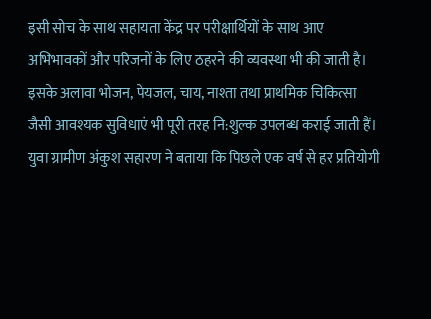इसी सोच के साथ सहायता केंद्र पर परीक्षार्थियों के साथ आए अभिभावकों और परिजनों के लिए ठहरने की व्यवस्था भी की जाती है। इसके अलावा भोजन, पेयजल, चाय, नाश्ता तथा प्राथमिक चिकित्सा जैसी आवश्यक सुविधाएं भी पूरी तरह नि:शुल्क उपलब्ध कराई जाती हैं।
युवा ग्रामीण अंकुश सहारण ने बताया कि पिछले एक वर्ष से हर प्रतियोगी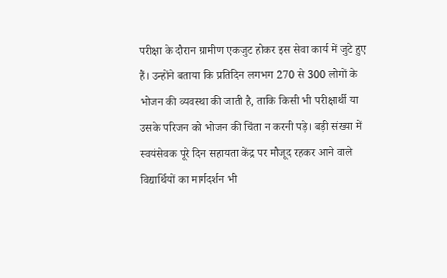परीक्षा के दौरान ग्रामीण एकजुट होकर इस सेवा कार्य में जुटे हुए हैं। उन्होंने बताया कि प्रतिदिन लगभग 270 से 300 लोगों के भोजन की व्यवस्था की जाती है, ताकि किसी भी परीक्षार्थी या उसके परिजन को भोजन की चिंता न करनी पड़े। बड़ी संख्या में स्वयंसेवक पूरे दिन सहायता केंद्र पर मौजूद रहकर आने वाले विद्यार्थियों का मार्गदर्शन भी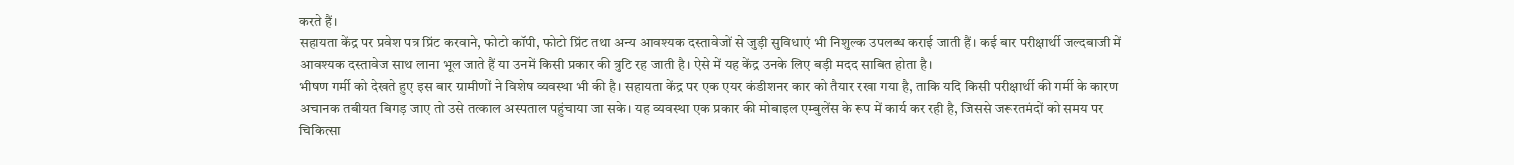करते हैं।
सहायता केंद्र पर प्रवेश पत्र प्रिंट करवाने, फोटो कॉपी, फोटो प्रिंट तथा अन्य आवश्यक दस्तावेजों से जुड़ी सुविधाएं भी निशुल्क उपलब्ध कराई जाती हैं। कई बार परीक्षार्थी जल्दबाजी में आवश्यक दस्तावेज साथ लाना भूल जाते हैं या उनमें किसी प्रकार की त्रुटि रह जाती है। ऐसे में यह केंद्र उनके लिए बड़ी मदद साबित होता है।
भीषण गर्मी को देखते हुए इस बार ग्रामीणों ने विशेष व्यवस्था भी की है। सहायता केंद्र पर एक एयर कंडीशनर कार को तैयार रखा गया है, ताकि यदि किसी परीक्षार्थी की गर्मी के कारण अचानक तबीयत बिगड़ जाए तो उसे तत्काल अस्पताल पहुंचाया जा सके। यह व्यवस्था एक प्रकार की मोबाइल एम्बुलेंस के रूप में कार्य कर रही है, जिससे जरूरतमंदों को समय पर चिकित्सा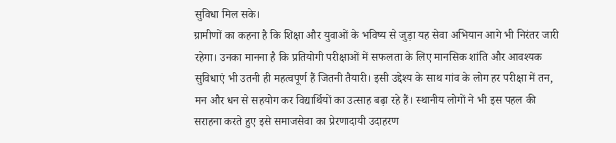सुविधा मिल सके।
ग्रामीणों का कहना है कि शिक्षा और युवाओं के भविष्य से जुड़ा यह सेवा अभियान आगे भी निरंतर जारी रहेगा। उनका मानना है कि प्रतियोगी परीक्षाओं में सफलता के लिए मानसिक शांति और आवश्यक सुविधाएं भी उतनी ही महत्वपूर्ण हैं जितनी तैयारी। इसी उद्देश्य के साथ गांव के लोग हर परीक्षा में तन, मन और धन से सहयोग कर विद्यार्थियों का उत्साह बढ़ा रहे हैं। स्थानीय लोगों ने भी इस पहल की सराहना करते हुए इसे समाजसेवा का प्रेरणादायी उदाहरण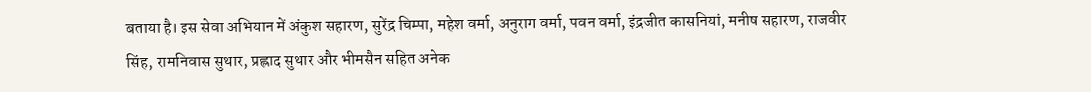बताया है। इस सेवा अभियान में अंकुश सहारण, सुरेंद्र चिम्पा, महेश वर्मा, अनुराग वर्मा, पवन वर्मा, इंद्रजीत कासनियां, मनीष सहारण, राजवीर सिंह, रामनिवास सुथार, प्रह्लाद सुथार और भीमसैन सहित अनेक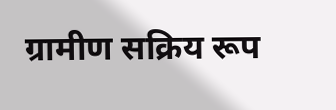ग्रामीण सक्रिय रूप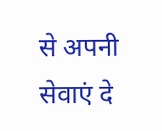से अपनी सेवाएं दे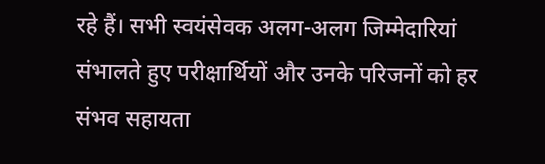रहे हैं। सभी स्वयंसेवक अलग-अलग जिम्मेदारियां संभालते हुए परीक्षार्थियों और उनके परिजनों को हर संभव सहायता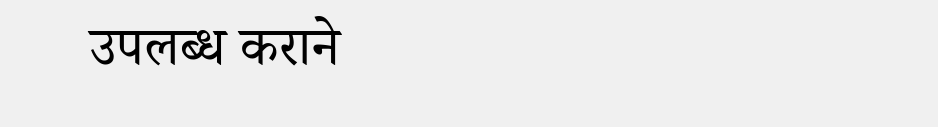उपलब्ध कराने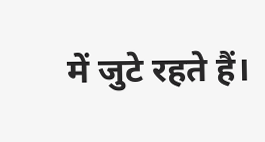में जुटे रहते हैं।